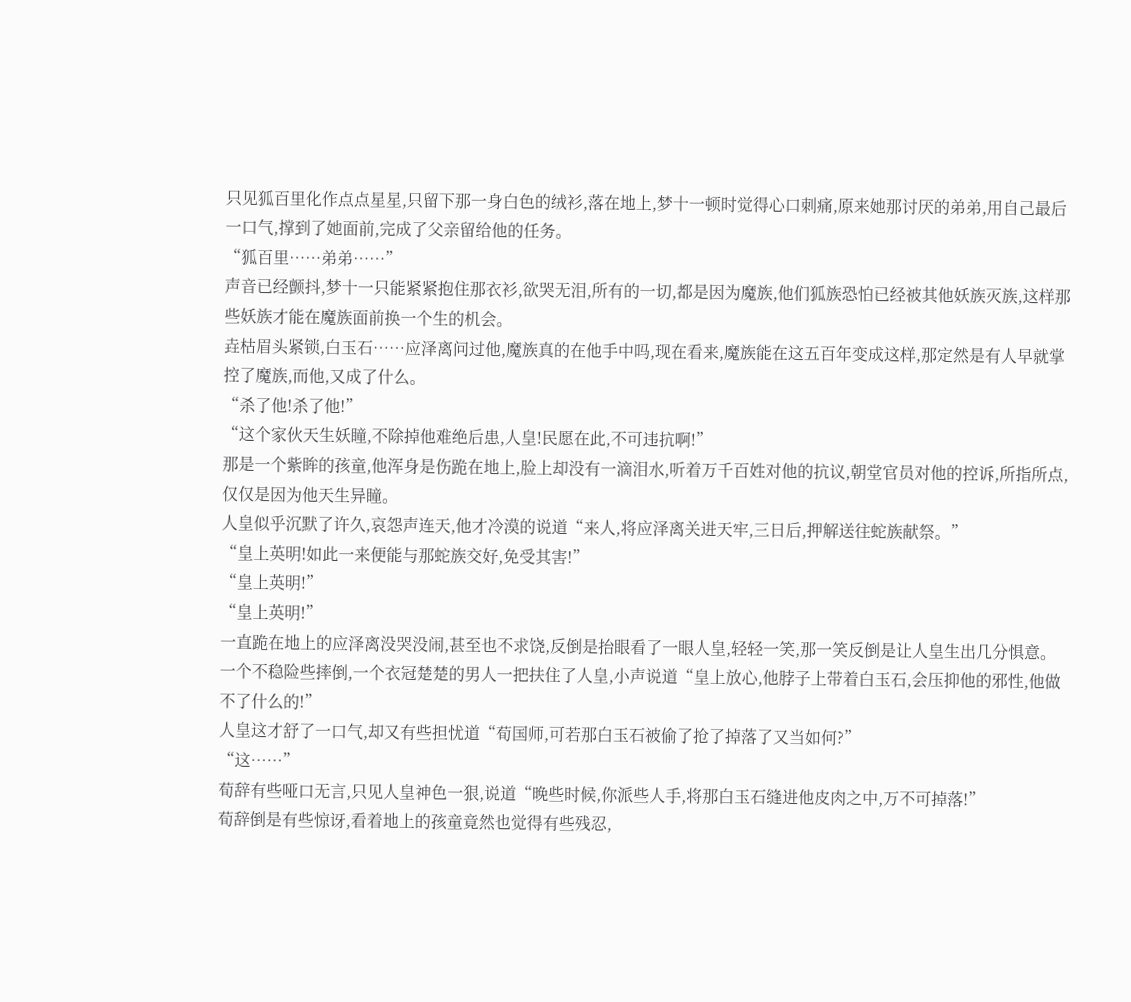只见狐百里化作点点星星,只留下那一身白色的绒衫,落在地上,梦十一顿时觉得心口刺痛,原来她那讨厌的弟弟,用自己最后一口气,撑到了她面前,完成了父亲留给他的任务。
“狐百里……弟弟……”
声音已经颤抖,梦十一只能紧紧抱住那衣衫,欲哭无泪,所有的一切,都是因为魔族,他们狐族恐怕已经被其他妖族灭族,这样那些妖族才能在魔族面前换一个生的机会。
垚枯眉头紧锁,白玉石……应泽离问过他,魔族真的在他手中吗,现在看来,魔族能在这五百年变成这样,那定然是有人早就掌控了魔族,而他,又成了什么。
“杀了他!杀了他!”
“这个家伙天生妖瞳,不除掉他难绝后患,人皇!民愿在此,不可违抗啊!”
那是一个紫眸的孩童,他浑身是伤跪在地上,脸上却没有一滴泪水,听着万千百姓对他的抗议,朝堂官员对他的控诉,所指所点,仅仅是因为他天生异瞳。
人皇似乎沉默了许久,哀怨声连天,他才冷漠的说道“来人,将应泽离关进天牢,三日后,押解送往蛇族献祭。”
“皇上英明!如此一来便能与那蛇族交好,免受其害!”
“皇上英明!”
“皇上英明!”
一直跪在地上的应泽离没哭没闹,甚至也不求饶,反倒是抬眼看了一眼人皇,轻轻一笑,那一笑反倒是让人皇生出几分惧意。
一个不稳险些摔倒,一个衣冠楚楚的男人一把扶住了人皇,小声说道“皇上放心,他脖子上带着白玉石,会压抑他的邪性,他做不了什么的!”
人皇这才舒了一口气,却又有些担忧道“荀国师,可若那白玉石被偷了抢了掉落了又当如何?”
“这……”
荀辞有些哑口无言,只见人皇神色一狠,说道“晚些时候,你派些人手,将那白玉石缝进他皮肉之中,万不可掉落!”
荀辞倒是有些惊讶,看着地上的孩童竟然也觉得有些残忍,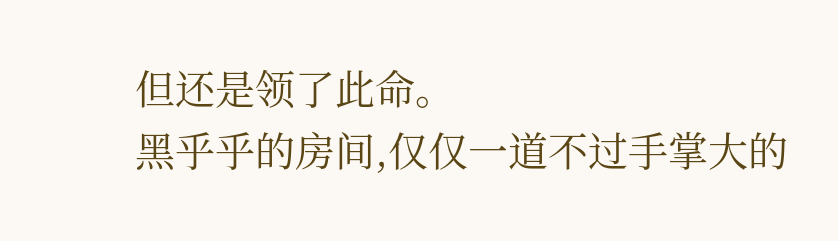但还是领了此命。
黑乎乎的房间,仅仅一道不过手掌大的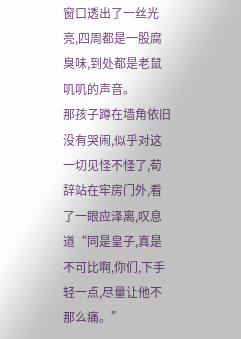窗口透出了一丝光亮,四周都是一股腐臭味,到处都是老鼠叽叽的声音。
那孩子蹲在墙角依旧没有哭闹,似乎对这一切见怪不怪了,荀辞站在牢房门外,看了一眼应泽离,叹息道“同是皇子,真是不可比啊,你们,下手轻一点,尽量让他不那么痛。”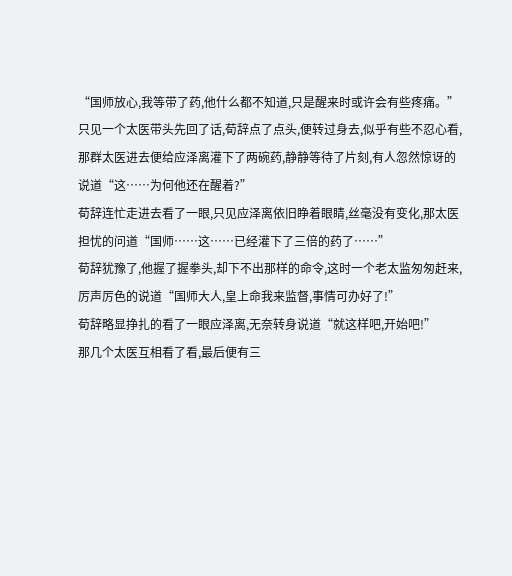“国师放心,我等带了药,他什么都不知道,只是醒来时或许会有些疼痛。”
只见一个太医带头先回了话,荀辞点了点头,便转过身去,似乎有些不忍心看,那群太医进去便给应泽离灌下了两碗药,静静等待了片刻,有人忽然惊讶的说道“这……为何他还在醒着?”
荀辞连忙走进去看了一眼,只见应泽离依旧睁着眼睛,丝毫没有变化,那太医担忧的问道“国师……这……已经灌下了三倍的药了……”
荀辞犹豫了,他握了握拳头,却下不出那样的命令,这时一个老太监匆匆赶来,厉声厉色的说道“国师大人,皇上命我来监督,事情可办好了!”
荀辞略显挣扎的看了一眼应泽离,无奈转身说道“就这样吧,开始吧!”
那几个太医互相看了看,最后便有三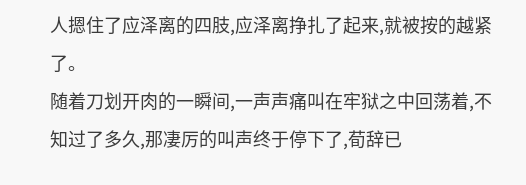人摁住了应泽离的四肢,应泽离挣扎了起来,就被按的越紧了。
随着刀划开肉的一瞬间,一声声痛叫在牢狱之中回荡着,不知过了多久,那凄厉的叫声终于停下了,荀辞已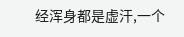经浑身都是虚汗,一个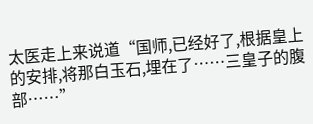太医走上来说道“国师,已经好了,根据皇上的安排,将那白玉石,埋在了……三皇子的腹部……”